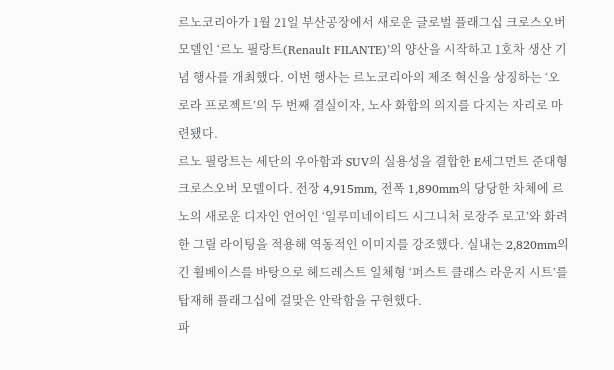르노코리아가 1월 21일 부산공장에서 새로운 글로벌 플래그십 크로스오버 모델인 ‘르노 필랑트(Renault FILANTE)’의 양산을 시작하고 1호차 생산 기념 행사를 개최했다. 이번 행사는 르노코리아의 제조 혁신을 상징하는 ‘오로라 프로젝트’의 두 번째 결실이자, 노사 화합의 의지를 다지는 자리로 마련됐다.
르노 필랑트는 세단의 우아함과 SUV의 실용성을 결합한 E세그먼트 준대형 크로스오버 모델이다. 전장 4,915mm, 전폭 1,890mm의 당당한 차체에 르노의 새로운 디자인 언어인 ‘일루미네이티드 시그니처 로장주 로고’와 화려한 그릴 라이팅을 적용해 역동적인 이미지를 강조했다. 실내는 2,820mm의 긴 휠베이스를 바탕으로 헤드레스트 일체형 ‘퍼스트 클래스 라운지 시트’를 탑재해 플래그십에 걸맞은 안락함을 구현했다.
파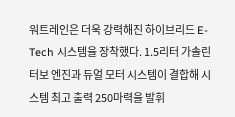워트레인은 더욱 강력해진 하이브리드 E-Tech 시스템을 장착했다. 1.5리터 가솔린 터보 엔진과 듀얼 모터 시스템이 결합해 시스템 최고 출력 250마력을 발휘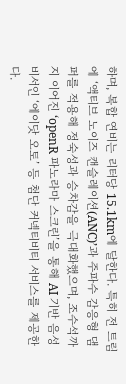하며, 복합 연비는 리터당 15.1km에 달한다. 특히 전 트림에 ‘액티브 노이즈 캔슬레이션(ANC)’과 주파수 감응형 댐퍼를 적용해 정숙성과 승차감을 극대화했으며, 조수석까지 이어진 ‘openR 파노라마 스크린’을 통해 AI 기반 음성 비서인 ‘에이닷 오토’ 등 첨단 커넥티비티 서비스를 제공한다.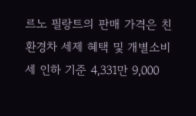르노 필랑트의 판매 가격은 친환경차 세제 혜택 및 개별소비세 인하 기준 4,331만 9,000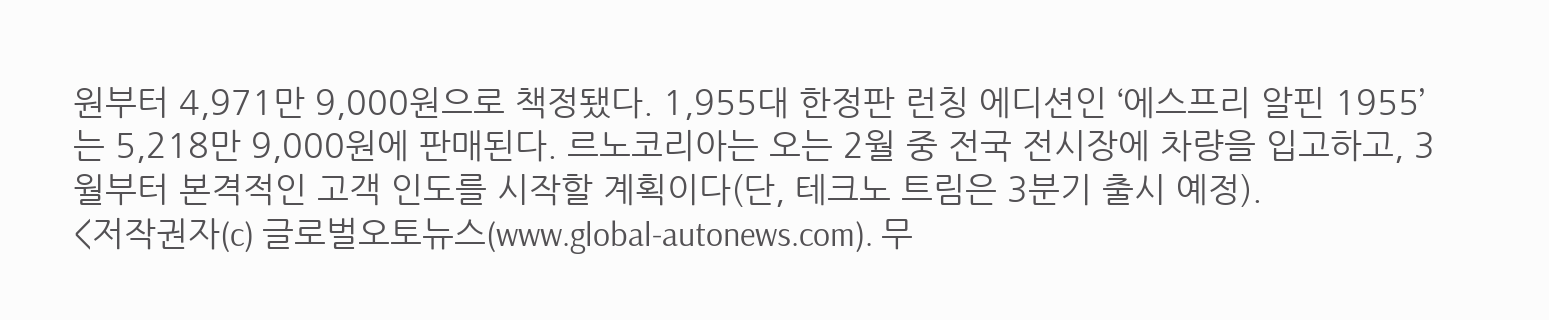원부터 4,971만 9,000원으로 책정됐다. 1,955대 한정판 런칭 에디션인 ‘에스프리 알핀 1955’는 5,218만 9,000원에 판매된다. 르노코리아는 오는 2월 중 전국 전시장에 차량을 입고하고, 3월부터 본격적인 고객 인도를 시작할 계획이다(단, 테크노 트림은 3분기 출시 예정).
<저작권자(c) 글로벌오토뉴스(www.global-autonews.com). 무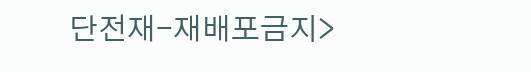단전재-재배포금지>